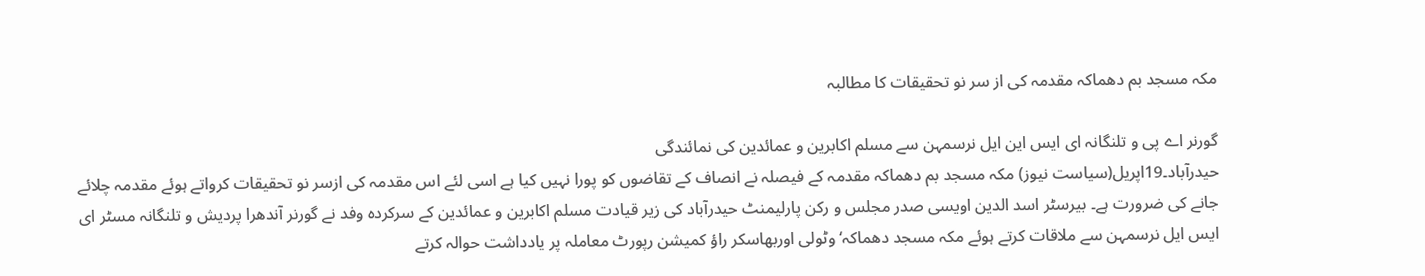مکہ مسجد بم دھماکہ مقدمہ کی از سر نو تحقیقات کا مطالبہ

گورنر اے پی و تلنگانہ ای ایس این ایل نرسمہن سے مسلم اکابرین و عمائدین کی نمائندگی
حیدرآباد۔19اپریل(سیاست نیوز) مکہ مسجد بم دھماکہ مقدمہ کے فیصلہ نے انصاف کے تقاضوں کو پورا نہیں کیا ہے اسی لئے اس مقدمہ کی ازسر نو تحقیقات کرواتے ہوئے مقدمہ چلائے جانے کی ضرورت ہے۔ بیرسٹر اسد الدین اویسی صدر مجلس و رکن پارلیمنٹ حیدرآباد کی زیر قیادت مسلم اکابرین و عمائدین کے سرکردہ وفد نے گورنر آندھرا پردیش و تلنگانہ مسٹر ای ایس ایل نرسمہن سے ملاقات کرتے ہوئے مکہ مسجد دھماکہ‘ وٹولی اوربھاسکر راؤ کمیشن رپورٹ معاملہ پر یادداشت حوالہ کرتے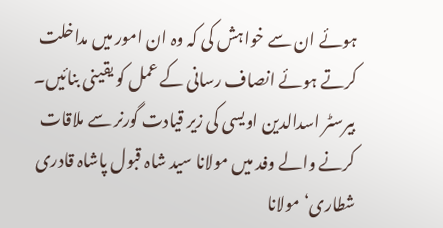ہوئے ان سے خواہش کی کہ وہ ان امور میں مداخلت کرتے ہوئے انصاف رسانی کے عمل کو یقینی بنائیں۔ بیرسٹر اسدالدین اویسی کی زیر قیادت گورنر سے ملاقات کرنے والے وفد میں مولانا سید شاہ قبول پاشاہ قادری شطاری‘ مولانا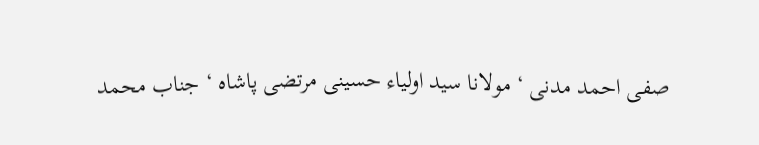صفی احمد مدنی ‘ مولانا سید اولیاء حسینی مرتضی پاشاہ ‘ جناب محمد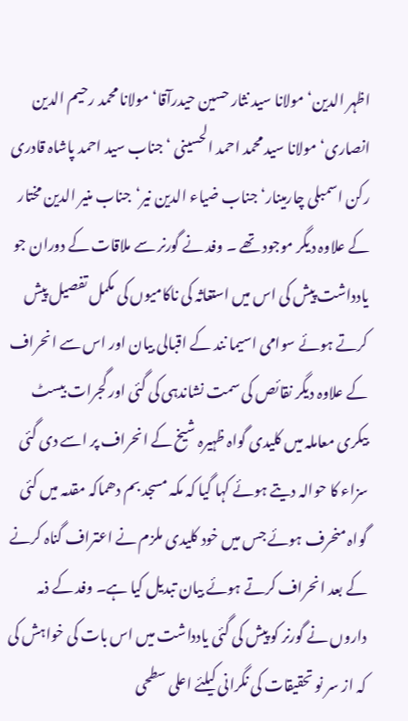اظہر الدین‘ مولانا سید نثار حسین حیدرآقا‘مولانا محمد رحیم الدین انصاری‘ مولانا سید محمد احمد الحسینی ‘ جناب سید احمد پاشاہ قادری رکن اسمبلی چارمینار‘ جناب ضیاء الدین نیر‘جناب منیر الدین مختار کے علاوہ دیگر موجود تھے ۔ وفد نے گورنر سے ملاقات کے دوران جو یادداشت پیش کی اس میں استغاثہ کی ناکامیوں کی مکمل تفصیل پیش کرتے ہوئے سوامی اسیما نند کے اقبالی بیان اور اس سے انحراف کے علاوہ دیگر نقائص کی سمت نشاندہی کی گئی اور گجرات بیسٹ بیکری معاملہ میں کلیدی گواہ ظہیرہ شیخ کے انحراف پر اسے دی گئی سزاء کا حوالہ دیتے ہوئے کہا گیا کہ مکہ مسجد بم دھماکہ مقدمہ میں کئی گواہ منحرف ہوئے جس میں خود کلیدی ملزم نے اعتراف گناہ کرنے کے بعد انحراف کرتے ہوئے بیان تبدیل کیا ہے۔ وفد کے ذمہ داروں نے گورنر کو پیش کی گئی یادداشت میں اس بات کی خواہش کی کہ از سر نو تحقیقات کی نگرانی کیلئے اعلی سطحی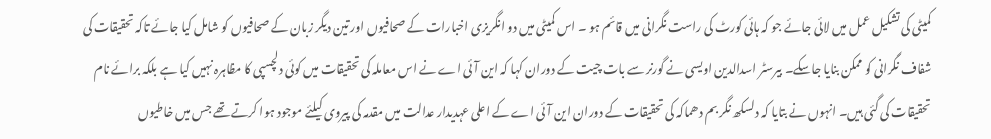کمیٹی کی تشکیل عمل میں لائی جائے جو کہ ہائی کورٹ کی راست نگرانی میں قائم ہو ۔ اس کمیٹی میں دو انگریزی اخبارات کے صحافیوں اور تین دیگر زبان کے صحافیوں کو شامل کیا جائے تاکہ تحقیقات کی شفاف نگرانی کو ممکن بنایا جاسکے۔ بیرسٹر اسدالدین اویسی نے گورنر سے بات چیت کے دوران کہا کہ این آئی اے نے اس معاملہ کی تحقیقات میں کوئی دلچسپی کا مظاہرہ نہیں کیا ہے بلکہ برائے نام تحقیقات کی گئی ہیں۔ انہوں نے بتایا کہ دلسکھ نگر بم دھماکہ کی تحقیقات کے دوران این آئی اے کے اعلی عہدیدار عدالت میں مقدمہ کی پیروی کیلئے موجود ہوا کرتے تھے جس میں خاطیوں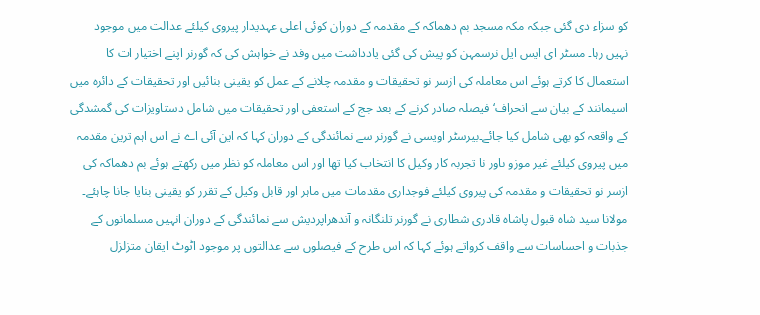کو سزاء دی گئی جبکہ مکہ مسجد بم دھماکہ کے مقدمہ کے دوران کوئی اعلی عہدیدار پیروی کیلئے عدالت میں موجود نہیں رہا۔ مسٹر ای ایس ایل نرسمہن کو پیش کی گئی یادداشت میں وفد نے خواہش کی کہ گورنر اپنے اختیار ات کا استعمال کا کرتے ہوئے اس معاملہ کی ازسر نو تحقیقات و مقدمہ چلانے کے عمل کو یقینی بنائیں اور تحقیقات کے دائرہ میں اسیمانند کے بیان سے انحراف‘ فیصلہ صادر کرنے کے بعد جج کے استعفی اور تحقیقات میں شامل دستاویزات کی گمشدگی کے واقعہ کو بھی شامل کیا جائے۔بیرسٹر اویسی نے گورنر سے نمائندگی کے دوران کہا کہ این آئی اے نے اس اہم ترین مقدمہ میں پیروی کیلئے غیر موزو ںاور نا تجربہ کار وکیل کا انتخاب کیا تھا اور اس معاملہ کو نظر میں رکھتے ہوئے بم دھماکہ کی ازسر نو تحقیقات و مقدمہ کی پیروی کیلئے فوجداری مقدمات میں ماہر اور قابل وکیل کے تقرر کو یقینی بنایا جانا چاہئے۔ مولانا سید شاہ قبول پاشاہ قادری شطاری نے گورنر تلنگانہ و آندھراپردیش سے نمائندگی کے دوران انہیں مسلمانوں کے جذبات و احساسات سے واقف کرواتے ہوئے کہا کہ اس طرح کے فیصلوں سے عدالتوں پر موجود اٹوٹ ایقان متزلزل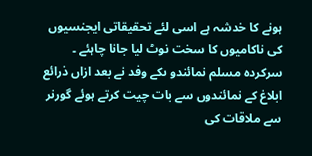ہونے کا خدشہ ہے اسی لئے تحقیقاتی ایجنسیوں کی ناکامیوں کا سخت نوٹ لیا جانا چاہئے ۔ سرکردہ مسلم نمائندو ںکے وفد نے بعد ازاں ذرائع ابلاغ کے نمائندوں سے بات چیت کرتے ہوئے گورنر سے ملاقات کی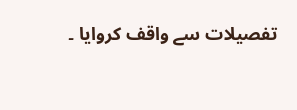تفصیلات سے واقف کروایا ۔